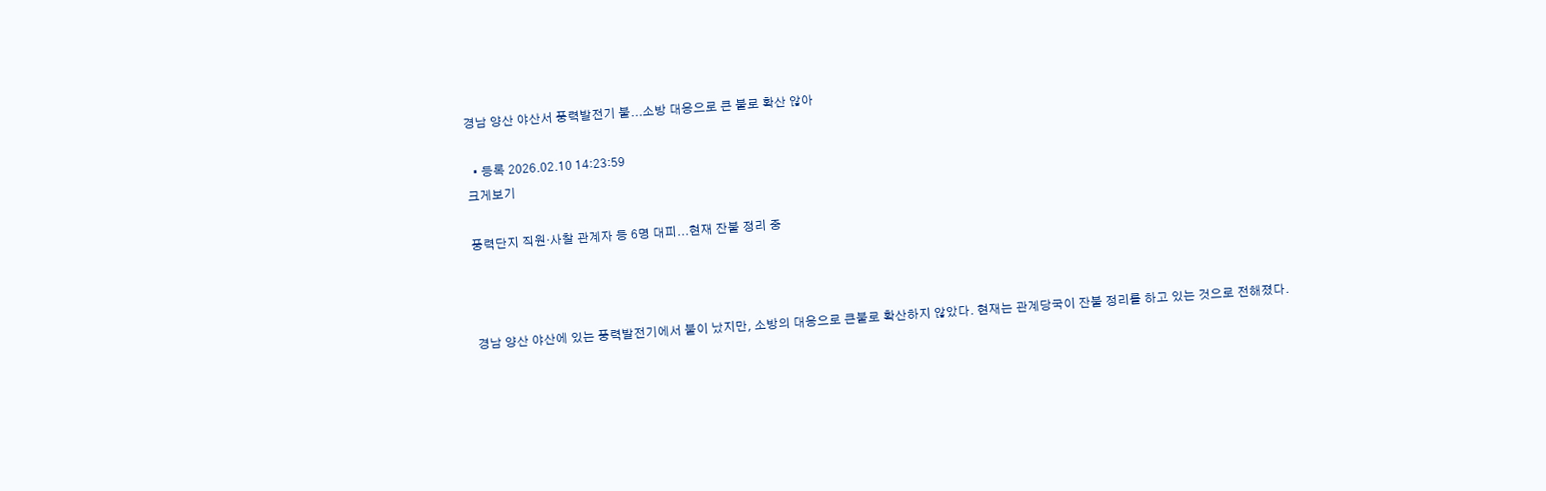경남 양산 야산서 풍력발전기 불...소방 대응으로 큰 불로 확산 않아

  • 등록 2026.02.10 14:23:59
크게보기

풍력단지 직원·사찰 관계자 등 6명 대피...현재 잔불 정리 중



경남 양산 야산에 있는 풍력발전기에서 불이 났지만, 소방의 대응으로 큰불로 확산하지 않았다. 현재는 관계당국이 잔불 정리를 하고 있는 것으로 전해졌다.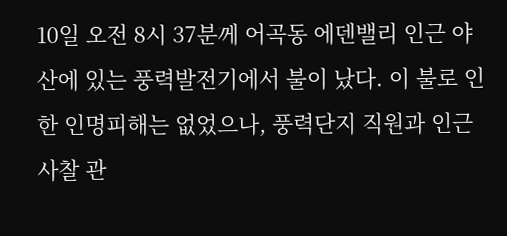10일 오전 8시 37분께 어곡동 에덴밸리 인근 야산에 있는 풍력발전기에서 불이 났다. 이 불로 인한 인명피해는 없었으나, 풍력단지 직원과 인근 사찰 관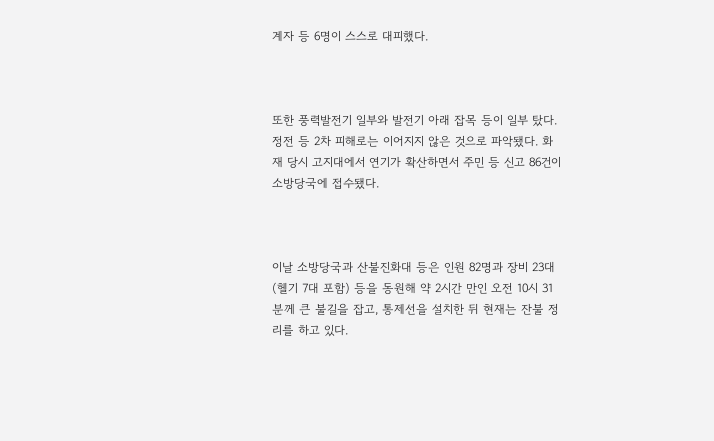계자 등 6명이 스스로 대피했다.



또한 풍력발전기 일부와 발전기 아래 잡목 등이 일부 탔다. 정전 등 2차 피해로는 이어지지 않은 것으로 파악됐다. 화재 당시 고지대에서 연기가 확산하면서 주민 등 신고 86건이 소방당국에 접수됐다.



이날 소방당국과 산불진화대 등은 인원 82명과 장비 23대(헬기 7대 포함) 등을 동원해 약 2시간 만인 오전 10시 31분께 큰 불길을 잡고, 통제선을 설치한 뒤 현재는 잔불 정리를 하고 있다.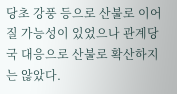당초 강풍 등으로 산불로 이어질 가능성이 있었으나 관계당국 대응으로 산불로 확산하지는 않았다.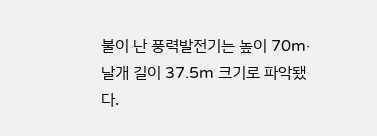불이 난 풍력발전기는 높이 70m·날개 길이 37.5m 크기로 파악됐다.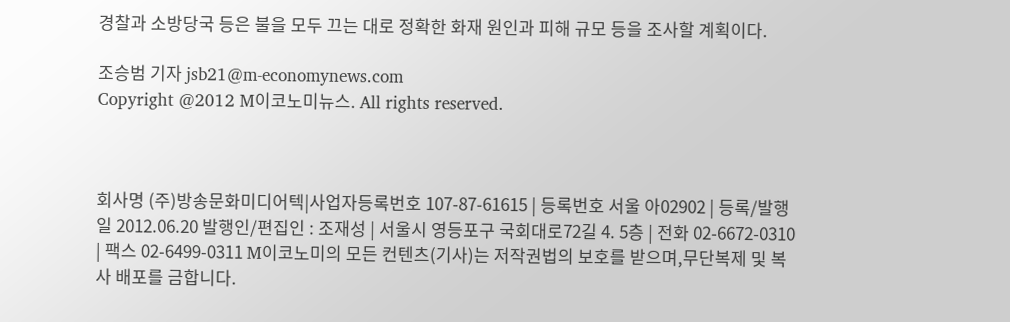경찰과 소방당국 등은 불을 모두 끄는 대로 정확한 화재 원인과 피해 규모 등을 조사할 계획이다.

조승범 기자 jsb21@m-economynews.com
Copyright @2012 M이코노미뉴스. All rights reserved.



회사명 (주)방송문화미디어텍|사업자등록번호 107-87-61615 | 등록번호 서울 아02902 | 등록/발행일 2012.06.20 발행인/편집인 : 조재성 | 서울시 영등포구 국회대로72길 4. 5층 | 전화 02-6672-0310 | 팩스 02-6499-0311 M이코노미의 모든 컨텐츠(기사)는 저작권법의 보호를 받으며,무단복제 및 복사 배포를 금합니다.